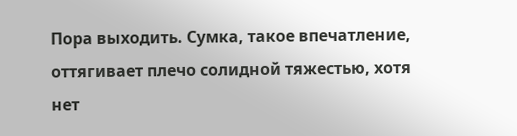Пора выходить. Сумка, такое впечатление, оттягивает плечо солидной тяжестью, хотя нет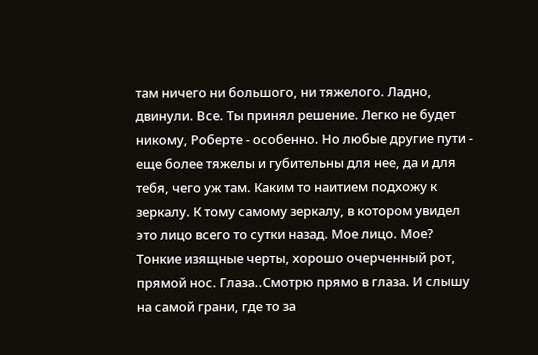там ничего ни большого, ни тяжелого. Ладно, двинули. Все. Ты принял решение. Легко не будет никому, Роберте - особенно. Но любые другие пути - еще более тяжелы и губительны для нее, да и для тебя, чего уж там. Каким то наитием подхожу к зеркалу. К тому самому зеркалу, в котором увидел это лицо всего то сутки назад. Мое лицо. Мое? Тонкие изящные черты, хорошо очерченный рот, прямой нос. Глаза..Смотрю прямо в глаза. И слышу на самой грани, где то за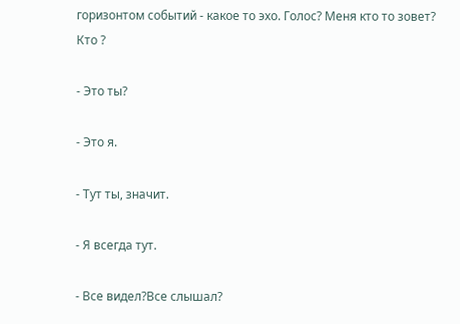горизонтом событий - какое то эхо. Голос? Меня кто то зовет? Кто ?

- Это ты?

- Это я.

- Тут ты, значит.

- Я всегда тут.

- Все видел?Все слышал?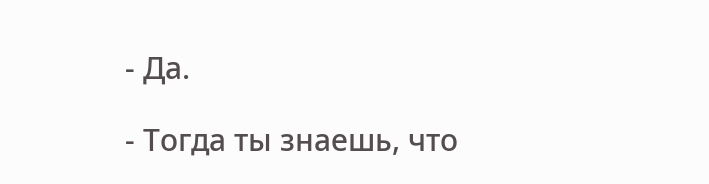- Да.

- Тогда ты знаешь, что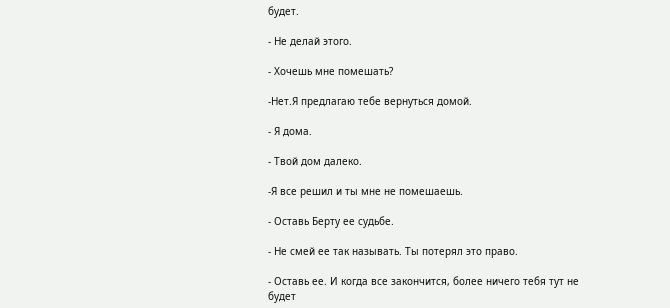будет.

- Не делай этого.

- Хочешь мне помешать?

-Нет.Я предлагаю тебе вернуться домой.

- Я дома.

- Твой дом далеко.

-Я все решил и ты мне не помешаешь.

- Оставь Берту ее судьбе.

- Не смей ее так называть. Ты потерял это право.

- Оставь ее. И когда все закончится, более ничего тебя тут не будет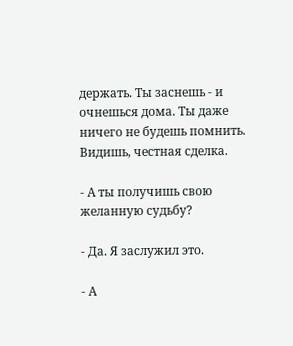держать. Ты заснешь - и очнешься дома. Ты даже ничего не будешь помнить. Видишь, честная сделка.

- А ты получишь свою желанную судьбу?

- Да. Я заслужил это.

- А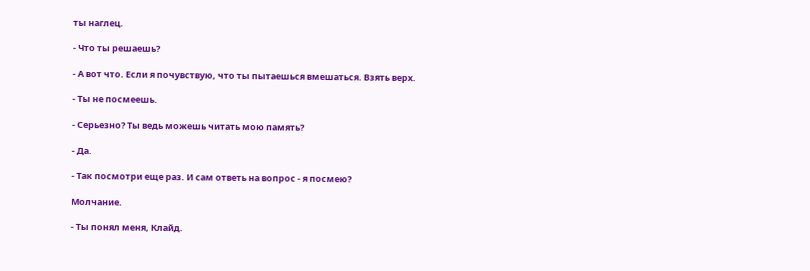ты наглец.

- Что ты решаешь?

- А вот что. Если я почувствую, что ты пытаешься вмешаться. Взять верх.

- Ты не посмеешь.

- Серьезно? Ты ведь можешь читать мою память?

- Да.

- Так посмотри еще раз. И сам ответь на вопрос - я посмею?

Молчание.

- Ты понял меня, Клайд.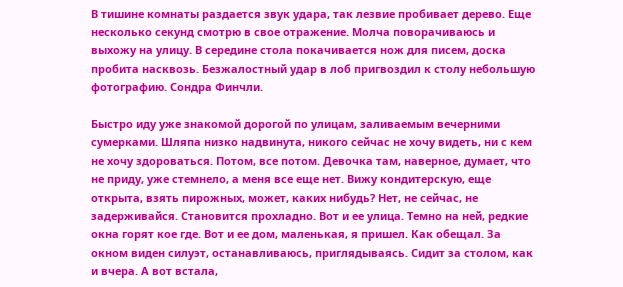В тишине комнаты раздается звук удара, так лезвие пробивает дерево. Еще несколько секунд смотрю в свое отражение. Молча поворачиваюсь и выхожу на улицу. В середине стола покачивается нож для писем, доска пробита насквозь. Безжалостный удар в лоб пригвоздил к столу небольшую фотографию. Сондра Финчли.

Быстро иду уже знакомой дорогой по улицам, заливаемым вечерними сумерками. Шляпа низко надвинута, никого сейчас не хочу видеть, ни с кем не хочу здороваться. Потом, все потом. Девочка там, наверное, думает, что не приду, уже стемнело, а меня все еще нет. Вижу кондитерскую, еще открыта, взять пирожных, может, каких нибудь? Нет, не сейчас, не задерживайся. Становится прохладно. Вот и ее улица. Темно на ней, редкие окна горят кое где. Вот и ее дом, маленькая, я пришел. Как обещал. За окном виден силуэт, останавливаюсь, приглядываясь. Сидит за столом, как и вчера. А вот встала,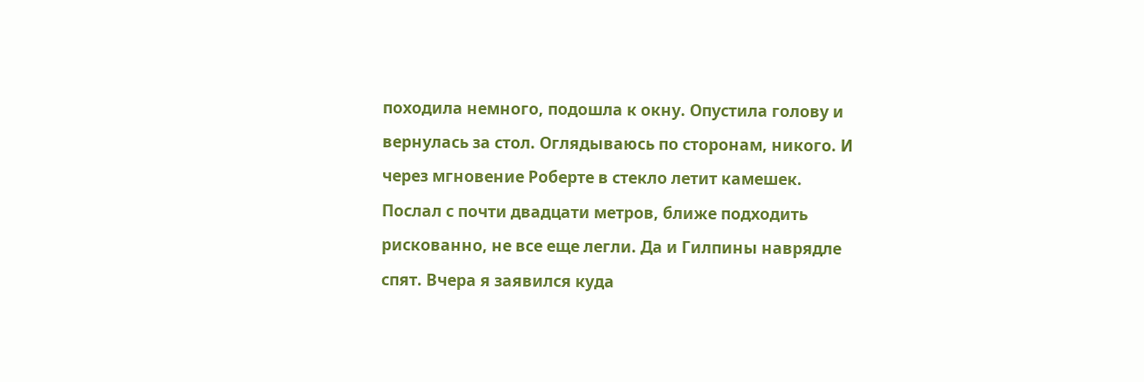походила немного, подошла к окну. Опустила голову и вернулась за стол. Оглядываюсь по сторонам, никого. И через мгновение Роберте в стекло летит камешек. Послал с почти двадцати метров, ближе подходить рискованно, не все еще легли. Да и Гилпины наврядле спят. Вчера я заявился куда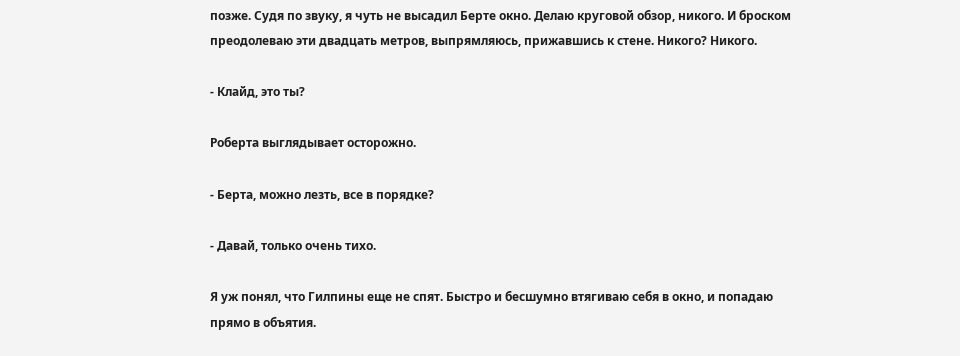позже. Судя по звуку, я чуть не высадил Берте окно. Делаю круговой обзор, никого. И броском преодолеваю эти двадцать метров, выпрямляюсь, прижавшись к стене. Никого? Никого.

- Клайд, это ты?

Роберта выглядывает осторожно.

- Берта, можно лезть, все в порядке?

- Давай, только очень тихо.

Я уж понял, что Гилпины еще не спят. Быстро и бесшумно втягиваю себя в окно, и попадаю прямо в объятия.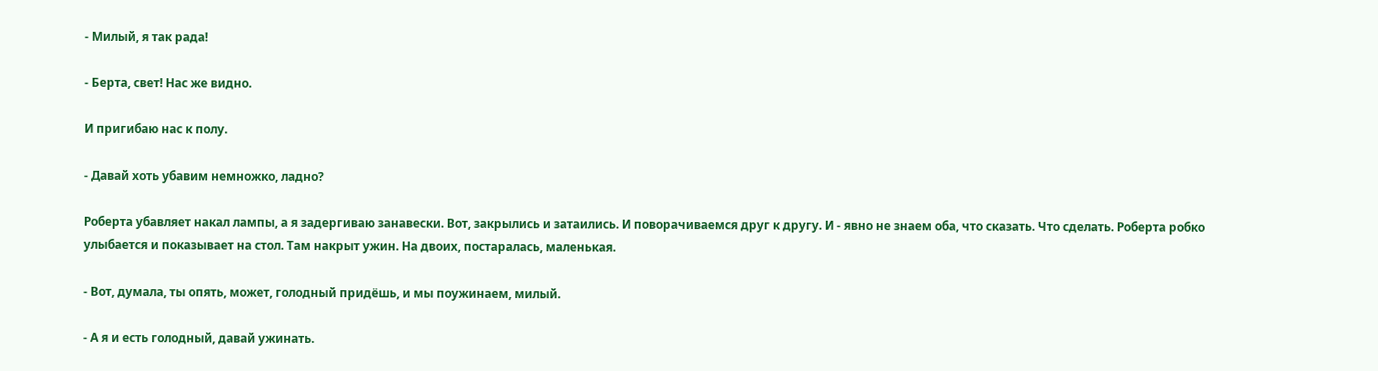- Милый, я так рада!

- Берта, свет! Нас же видно.

И пригибаю нас к полу.

- Давай хоть убавим немножко, ладно?

Роберта убавляет накал лампы, а я задергиваю занавески. Вот, закрылись и затаились. И поворачиваемся друг к другу. И - явно не знаем оба, что сказать. Что сделать. Роберта робко улыбается и показывает на стол. Там накрыт ужин. На двоих, постаралась, маленькая.

- Вот, думала, ты опять, может, голодный придёшь, и мы поужинаем, милый.

- А я и есть голодный, давай ужинать.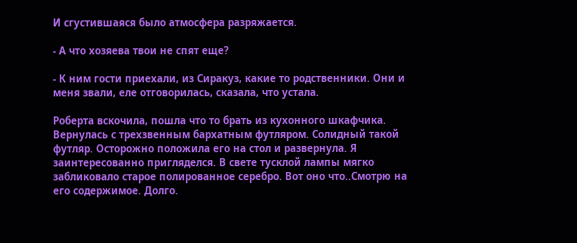И сгустившаяся было атмосфера разряжается.

- А что хозяева твои не спят еще?

- К ним гости приехали, из Сиракуз, какие то родственники. Они и меня звали, еле отговорилась, сказала, что устала.

Роберта вскочила, пошла что то брать из кухонного шкафчика. Вернулась с трехзвенным бархатным футляром. Солидный такой футляр. Осторожно положила его на стол и развернула. Я заинтересованно пригляделся. В свете тусклой лампы мягко забликовало старое полированное серебро. Вот оно что..Смотрю на его содержимое. Долго.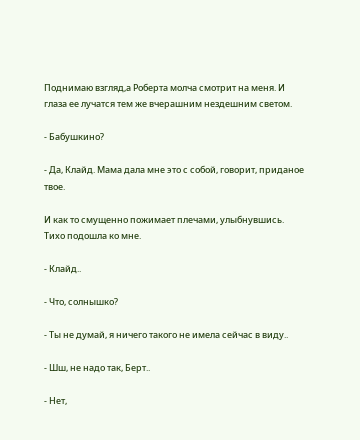Поднимаю взгляд,а Роберта молча смотрит на меня. И глаза ее лучатся тем же вчерашним нездешним светом.

- Бабушкино?

- Да, Клайд. Мама дала мне это с собой, говорит, приданое твое.

И как то смущенно пожимает плечами, улыбнувшись. Тихо подошла ко мне.

- Клайд..

- Что, солнышко?

- Ты не думай, я ничего такого не имела сейчас в виду..

- Шш, не надо так, Берт..

- Нет,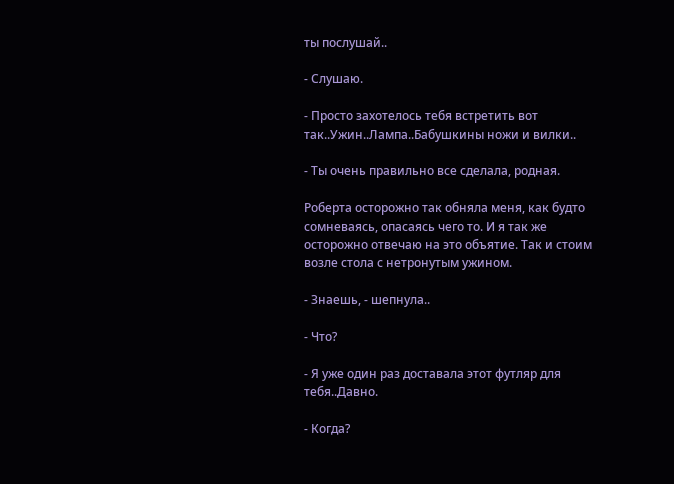ты послушай..

- Слушаю.

- Просто захотелось тебя встретить вот так..Ужин..Лампа..Бабушкины ножи и вилки..

- Ты очень правильно все сделала, родная.

Роберта осторожно так обняла меня, как будто сомневаясь, опасаясь чего то. И я так же осторожно отвечаю на это объятие. Так и стоим возле стола с нетронутым ужином.

- Знаешь, - шепнула..

- Что?

- Я уже один раз доставала этот футляр для тебя..Давно.

- Когда?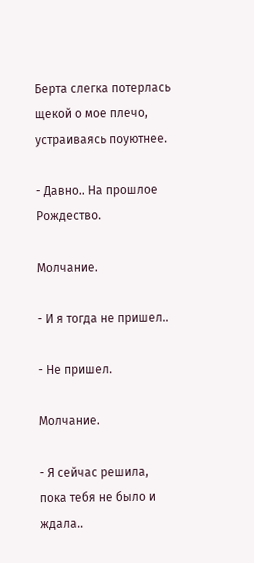Берта слегка потерлась щекой о мое плечо, устраиваясь поуютнее.

- Давно.. На прошлое Рождество.

Молчание.

- И я тогда не пришел..

- Не пришел.

Молчание.

- Я сейчас решила, пока тебя не было и ждала..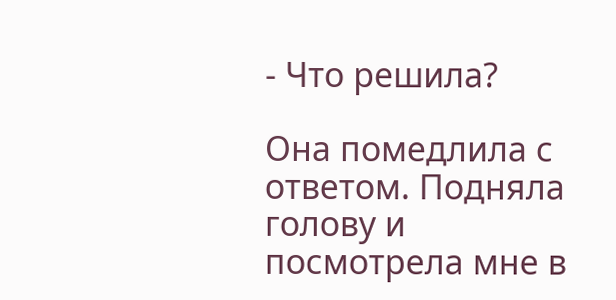- Что решила?

Она помедлила с ответом. Подняла голову и посмотрела мне в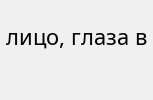лицо, глаза в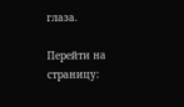глаза.

Перейти на страницу: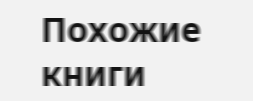Похожие книги